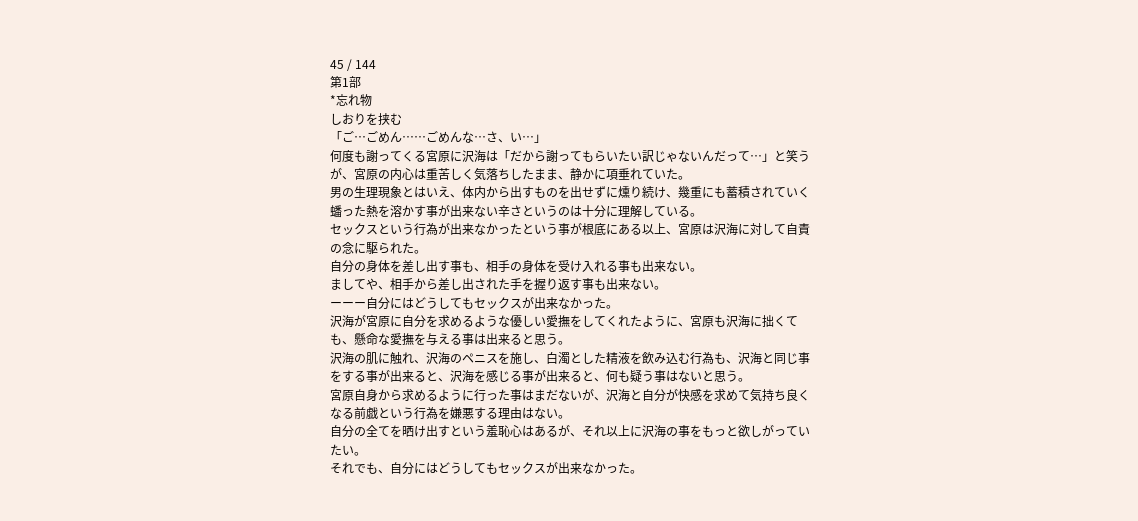45 / 144
第1部
*忘れ物
しおりを挟む
「ご…ごめん……ごめんな…さ、い…」
何度も謝ってくる宮原に沢海は「だから謝ってもらいたい訳じゃないんだって…」と笑うが、宮原の内心は重苦しく気落ちしたまま、静かに項垂れていた。
男の生理現象とはいえ、体内から出すものを出せずに燻り続け、幾重にも蓄積されていく蟠った熱を溶かす事が出来ない辛さというのは十分に理解している。
セックスという行為が出来なかったという事が根底にある以上、宮原は沢海に対して自責の念に駆られた。
自分の身体を差し出す事も、相手の身体を受け入れる事も出来ない。
ましてや、相手から差し出された手を握り返す事も出来ない。
ーーー自分にはどうしてもセックスが出来なかった。
沢海が宮原に自分を求めるような優しい愛撫をしてくれたように、宮原も沢海に拙くても、懸命な愛撫を与える事は出来ると思う。
沢海の肌に触れ、沢海のペニスを施し、白濁とした精液を飲み込む行為も、沢海と同じ事をする事が出来ると、沢海を感じる事が出来ると、何も疑う事はないと思う。
宮原自身から求めるように行った事はまだないが、沢海と自分が快感を求めて気持ち良くなる前戯という行為を嫌悪する理由はない。
自分の全てを晒け出すという羞恥心はあるが、それ以上に沢海の事をもっと欲しがっていたい。
それでも、自分にはどうしてもセックスが出来なかった。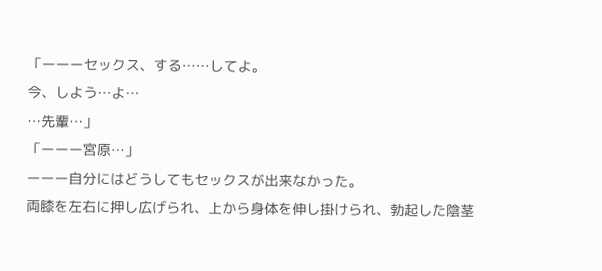「ーーーセックス、する……してよ。
今、しよう…よ…
…先輩…」
「ーーー宮原…」
ーーー自分にはどうしてもセックスが出来なかった。
両膝を左右に押し広げられ、上から身体を伸し掛けられ、勃起した陰茎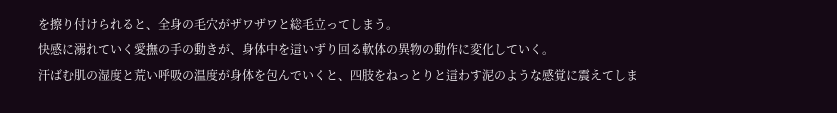を擦り付けられると、全身の毛穴がザワザワと総毛立ってしまう。
快感に溺れていく愛撫の手の動きが、身体中を這いずり回る軟体の異物の動作に変化していく。
汗ばむ肌の湿度と荒い呼吸の温度が身体を包んでいくと、四肢をねっとりと這わす泥のような感覚に震えてしま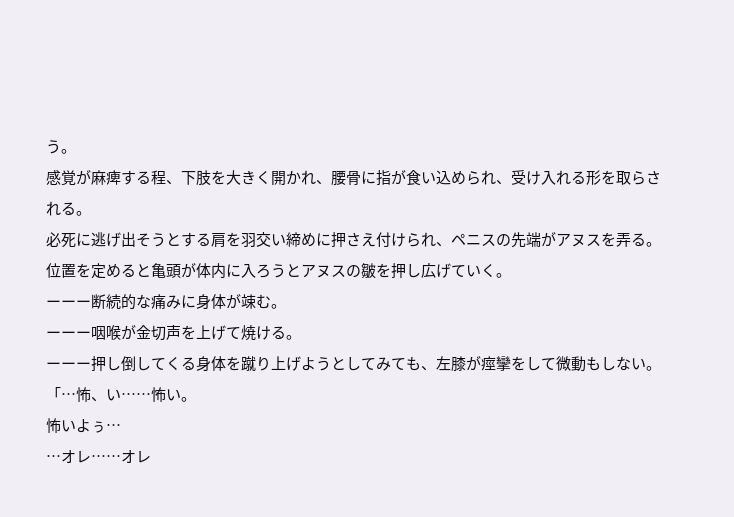う。
感覚が麻痺する程、下肢を大きく開かれ、腰骨に指が食い込められ、受け入れる形を取らされる。
必死に逃げ出そうとする肩を羽交い締めに押さえ付けられ、ペニスの先端がアヌスを弄る。
位置を定めると亀頭が体内に入ろうとアヌスの皺を押し広げていく。
ーーー断続的な痛みに身体が竦む。
ーーー咽喉が金切声を上げて焼ける。
ーーー押し倒してくる身体を蹴り上げようとしてみても、左膝が痙攣をして微動もしない。
「…怖、い……怖い。
怖いよぅ…
…オレ……オレ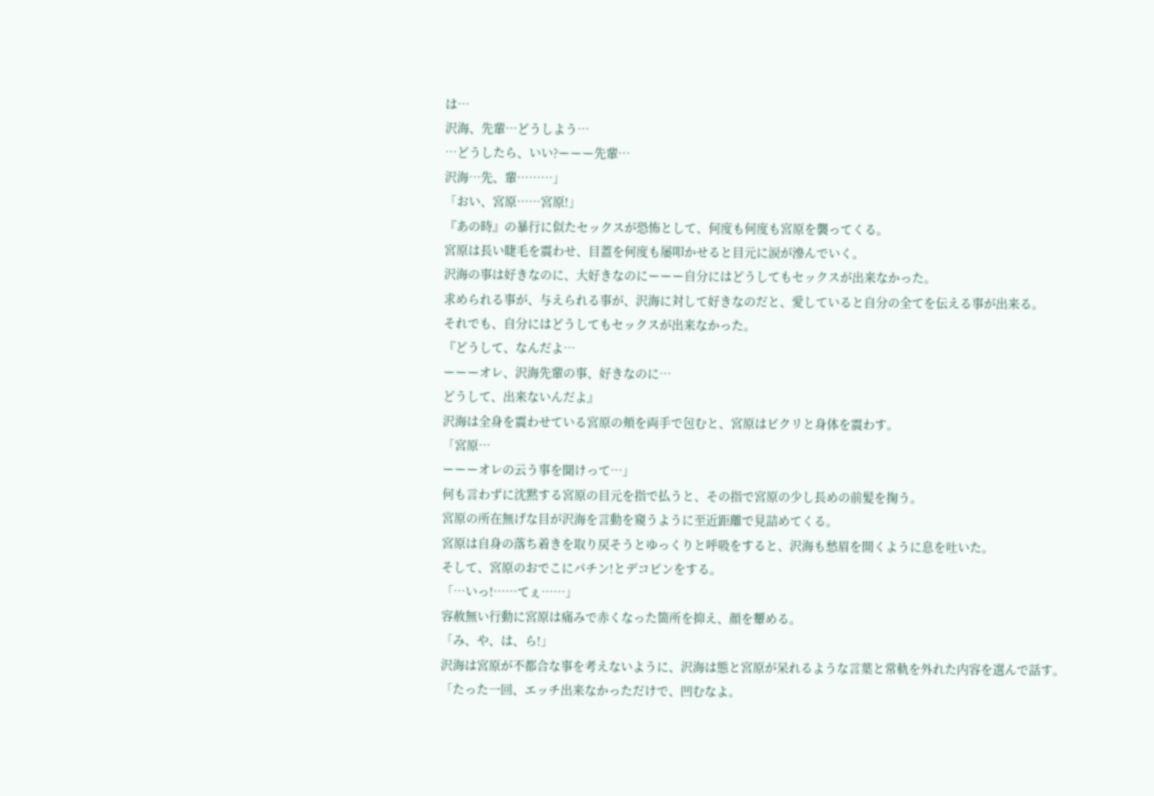は…
沢海、先輩…どうしよう…
…どうしたら、いい?ーーー先輩…
沢海…先、輩………」
「おい、宮原……宮原!」
『あの時』の暴行に似たセックスが恐怖として、何度も何度も宮原を襲ってくる。
宮原は長い睫毛を震わせ、目蓋を何度も屡叩かせると目元に涙が滲んでいく。
沢海の事は好きなのに、大好きなのにーーー自分にはどうしてもセックスが出来なかった。
求められる事が、与えられる事が、沢海に対して好きなのだと、愛していると自分の全てを伝える事が出来る。
それでも、自分にはどうしてもセックスが出来なかった。
『どうして、なんだよ…
ーーーオレ、沢海先輩の事、好きなのに…
どうして、出来ないんだよ』
沢海は全身を震わせている宮原の頬を両手で包むと、宮原はビクリと身体を震わす。
「宮原…
ーーーオレの云う事を聞けって…」
何も言わずに沈黙する宮原の目元を指で払うと、その指で宮原の少し長めの前髪を掬う。
宮原の所在無げな目が沢海を言動を窺うように至近距離で見詰めてくる。
宮原は自身の落ち着きを取り戻そうとゆっくりと呼吸をすると、沢海も愁眉を開くように息を吐いた。
そして、宮原のおでこにパチン!とデコピンをする。
「…いっ!……てぇ……」
容赦無い行動に宮原は痛みで赤くなった箇所を抑え、顔を顰める。
「み、や、は、ら!」
沢海は宮原が不都合な事を考えないように、沢海は態と宮原が呆れるような言葉と常軌を外れた内容を選んで話す。
「たった一回、エッチ出来なかっただけで、凹むなよ。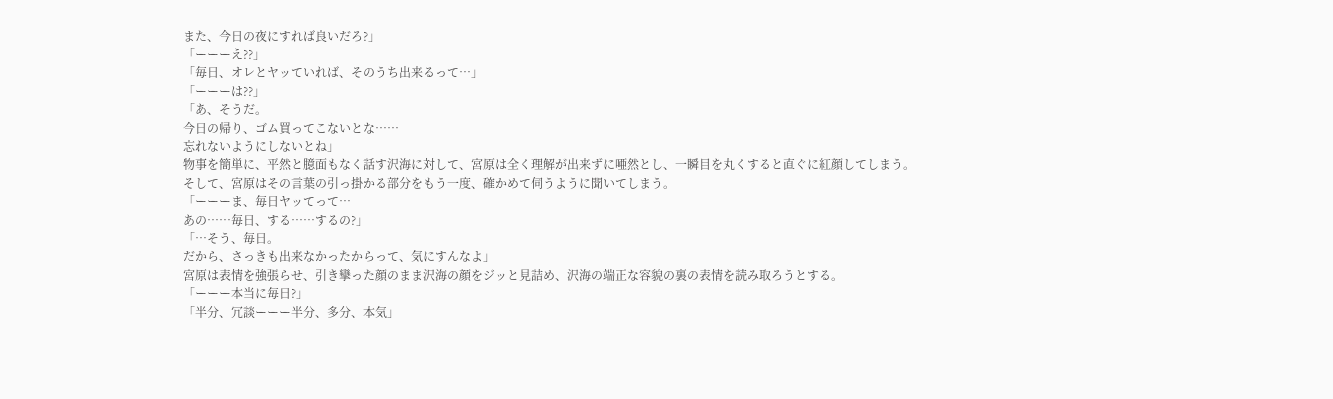また、今日の夜にすれば良いだろ?」
「ーーーえ??」
「毎日、オレとヤッていれば、そのうち出来るって…」
「ーーーは??」
「あ、そうだ。
今日の帰り、ゴム買ってこないとな……
忘れないようにしないとね」
物事を簡単に、平然と臆面もなく話す沢海に対して、宮原は全く理解が出来ずに唖然とし、一瞬目を丸くすると直ぐに紅顔してしまう。
そして、宮原はその言葉の引っ掛かる部分をもう一度、確かめて伺うように聞いてしまう。
「ーーーま、毎日ヤッてって…
あの……毎日、する……するの?」
「…そう、毎日。
だから、さっきも出来なかったからって、気にすんなよ」
宮原は表情を強張らせ、引き攣った顔のまま沢海の顔をジッと見詰め、沢海の端正な容貌の裏の表情を読み取ろうとする。
「ーーー本当に毎日?」
「半分、冗談ーーー半分、多分、本気」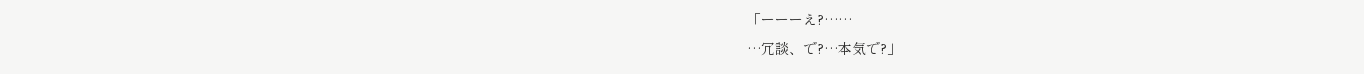「ーーーえ?……
…冗談、で?…本気で?」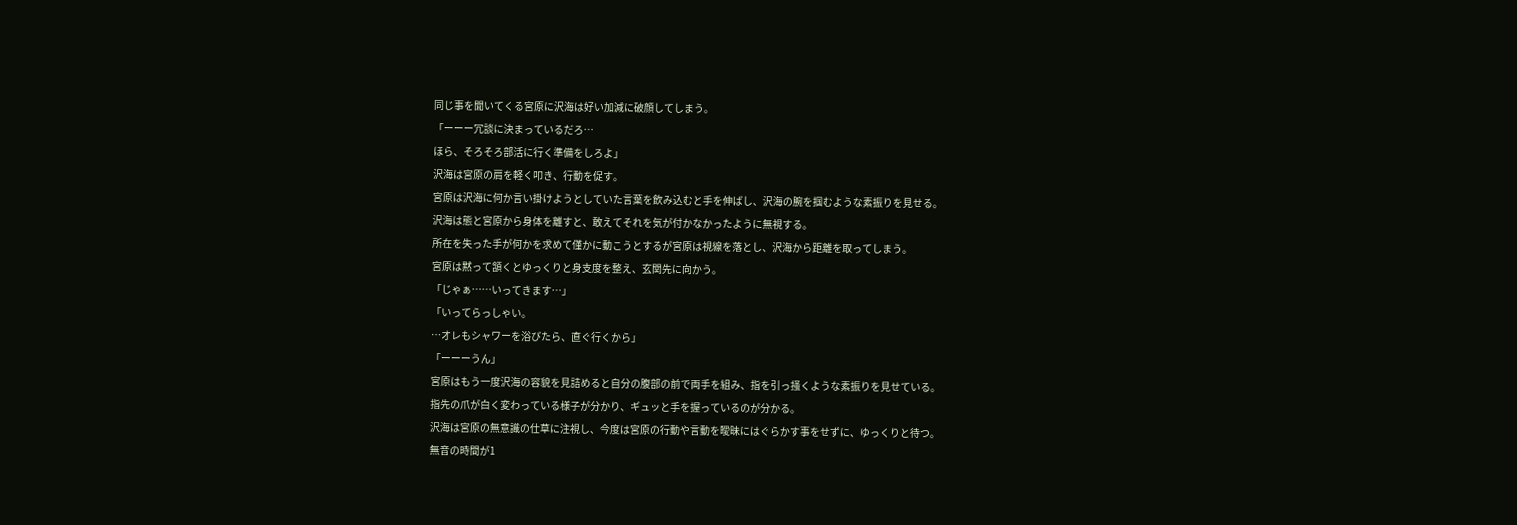同じ事を聞いてくる宮原に沢海は好い加減に破顔してしまう。
「ーーー冗談に決まっているだろ…
ほら、そろそろ部活に行く準備をしろよ」
沢海は宮原の肩を軽く叩き、行動を促す。
宮原は沢海に何か言い掛けようとしていた言葉を飲み込むと手を伸ばし、沢海の腕を掴むような素振りを見せる。
沢海は態と宮原から身体を離すと、敢えてそれを気が付かなかったように無視する。
所在を失った手が何かを求めて僅かに動こうとするが宮原は視線を落とし、沢海から距離を取ってしまう。
宮原は黙って頷くとゆっくりと身支度を整え、玄関先に向かう。
「じゃぁ……いってきます…」
「いってらっしゃい。
…オレもシャワーを浴びたら、直ぐ行くから」
「ーーーうん」
宮原はもう一度沢海の容貌を見詰めると自分の腹部の前で両手を組み、指を引っ掻くような素振りを見せている。
指先の爪が白く変わっている様子が分かり、ギュッと手を握っているのが分かる。
沢海は宮原の無意識の仕草に注視し、今度は宮原の行動や言動を曖昧にはぐらかす事をせずに、ゆっくりと待つ。
無音の時間が1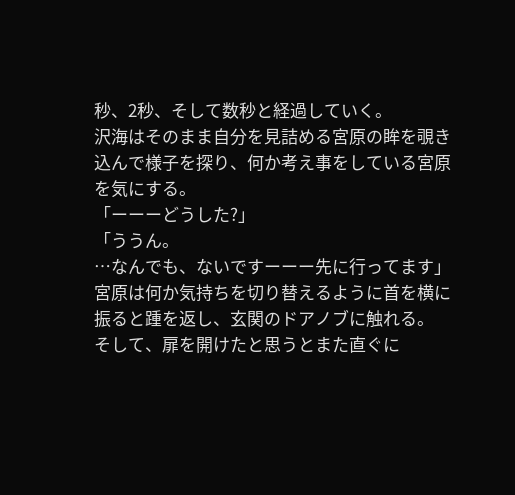秒、2秒、そして数秒と経過していく。
沢海はそのまま自分を見詰める宮原の眸を覗き込んで様子を探り、何か考え事をしている宮原を気にする。
「ーーーどうした?」
「ううん。
…なんでも、ないですーーー先に行ってます」
宮原は何か気持ちを切り替えるように首を横に振ると踵を返し、玄関のドアノブに触れる。
そして、扉を開けたと思うとまた直ぐに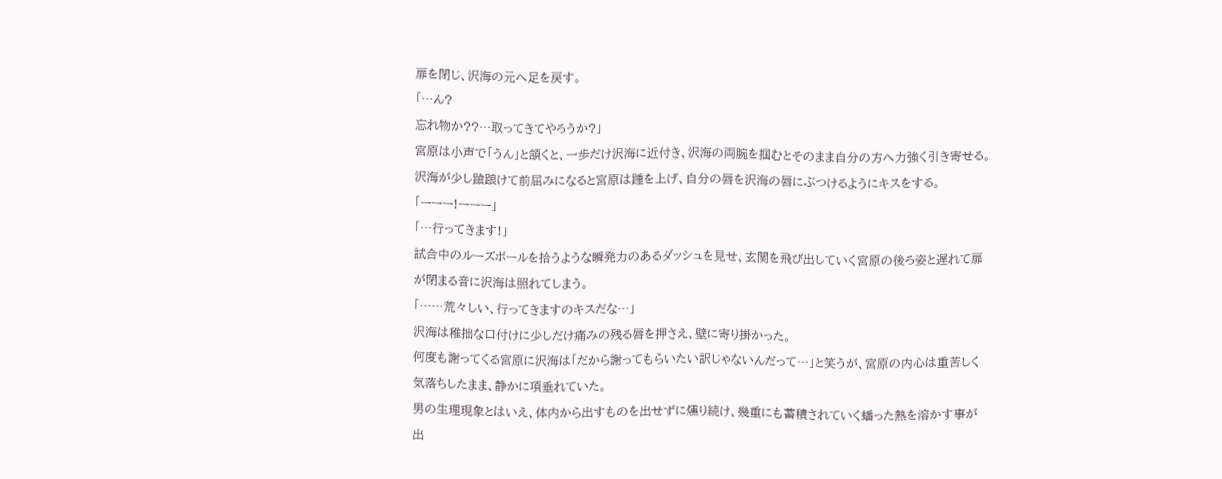扉を閉じ、沢海の元へ足を戻す。
「…ん?
忘れ物か??…取ってきてやろうか?」
宮原は小声で「うん」と頷くと、一歩だけ沢海に近付き、沢海の両腕を掴むとそのまま自分の方へ力強く引き寄せる。
沢海が少し蹌踉けて前屈みになると宮原は踵を上げ、自分の唇を沢海の唇にぶつけるようにキスをする。
「ーーー!ーーー」
「…行ってきます!」
試合中のルーズボールを拾うような瞬発力のあるダッシュを見せ、玄関を飛び出していく宮原の後ろ姿と遅れて扉が閉まる音に沢海は照れてしまう。
「……荒々しい、行ってきますのキスだな…」
沢海は稚拙な口付けに少しだけ痛みの残る唇を押さえ、壁に寄り掛かった。
何度も謝ってくる宮原に沢海は「だから謝ってもらいたい訳じゃないんだって…」と笑うが、宮原の内心は重苦しく気落ちしたまま、静かに項垂れていた。
男の生理現象とはいえ、体内から出すものを出せずに燻り続け、幾重にも蓄積されていく蟠った熱を溶かす事が出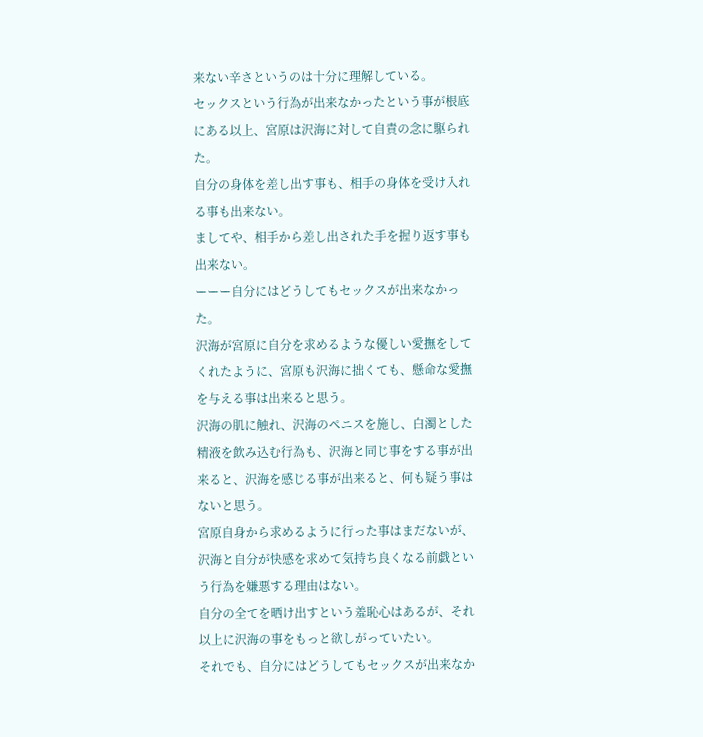来ない辛さというのは十分に理解している。
セックスという行為が出来なかったという事が根底にある以上、宮原は沢海に対して自責の念に駆られた。
自分の身体を差し出す事も、相手の身体を受け入れる事も出来ない。
ましてや、相手から差し出された手を握り返す事も出来ない。
ーーー自分にはどうしてもセックスが出来なかった。
沢海が宮原に自分を求めるような優しい愛撫をしてくれたように、宮原も沢海に拙くても、懸命な愛撫を与える事は出来ると思う。
沢海の肌に触れ、沢海のペニスを施し、白濁とした精液を飲み込む行為も、沢海と同じ事をする事が出来ると、沢海を感じる事が出来ると、何も疑う事はないと思う。
宮原自身から求めるように行った事はまだないが、沢海と自分が快感を求めて気持ち良くなる前戯という行為を嫌悪する理由はない。
自分の全てを晒け出すという羞恥心はあるが、それ以上に沢海の事をもっと欲しがっていたい。
それでも、自分にはどうしてもセックスが出来なか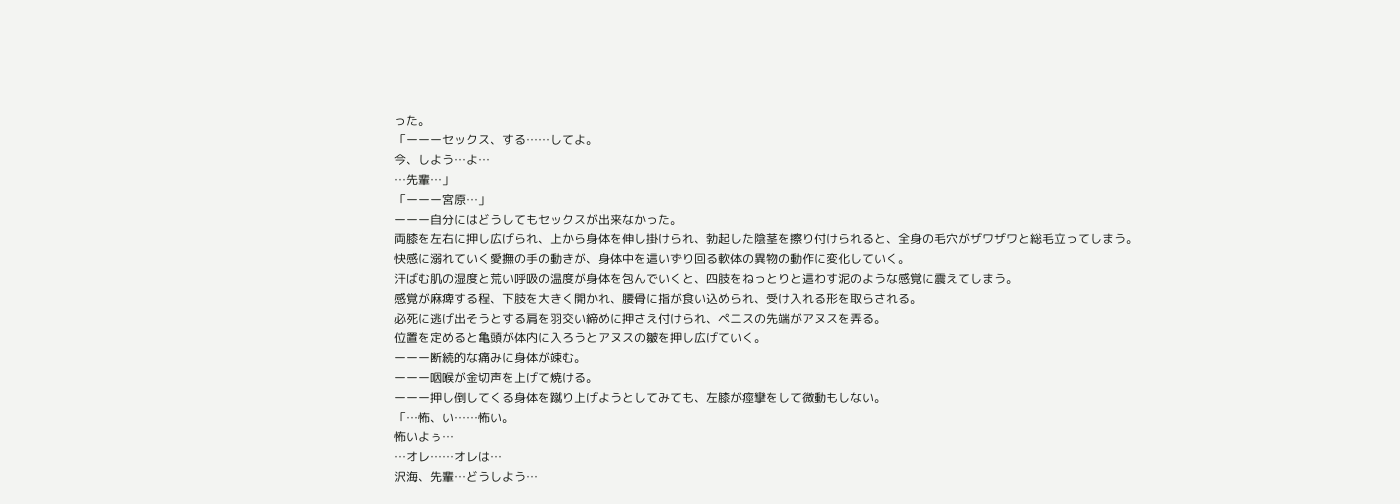った。
「ーーーセックス、する……してよ。
今、しよう…よ…
…先輩…」
「ーーー宮原…」
ーーー自分にはどうしてもセックスが出来なかった。
両膝を左右に押し広げられ、上から身体を伸し掛けられ、勃起した陰茎を擦り付けられると、全身の毛穴がザワザワと総毛立ってしまう。
快感に溺れていく愛撫の手の動きが、身体中を這いずり回る軟体の異物の動作に変化していく。
汗ばむ肌の湿度と荒い呼吸の温度が身体を包んでいくと、四肢をねっとりと這わす泥のような感覚に震えてしまう。
感覚が麻痺する程、下肢を大きく開かれ、腰骨に指が食い込められ、受け入れる形を取らされる。
必死に逃げ出そうとする肩を羽交い締めに押さえ付けられ、ペニスの先端がアヌスを弄る。
位置を定めると亀頭が体内に入ろうとアヌスの皺を押し広げていく。
ーーー断続的な痛みに身体が竦む。
ーーー咽喉が金切声を上げて焼ける。
ーーー押し倒してくる身体を蹴り上げようとしてみても、左膝が痙攣をして微動もしない。
「…怖、い……怖い。
怖いよぅ…
…オレ……オレは…
沢海、先輩…どうしよう…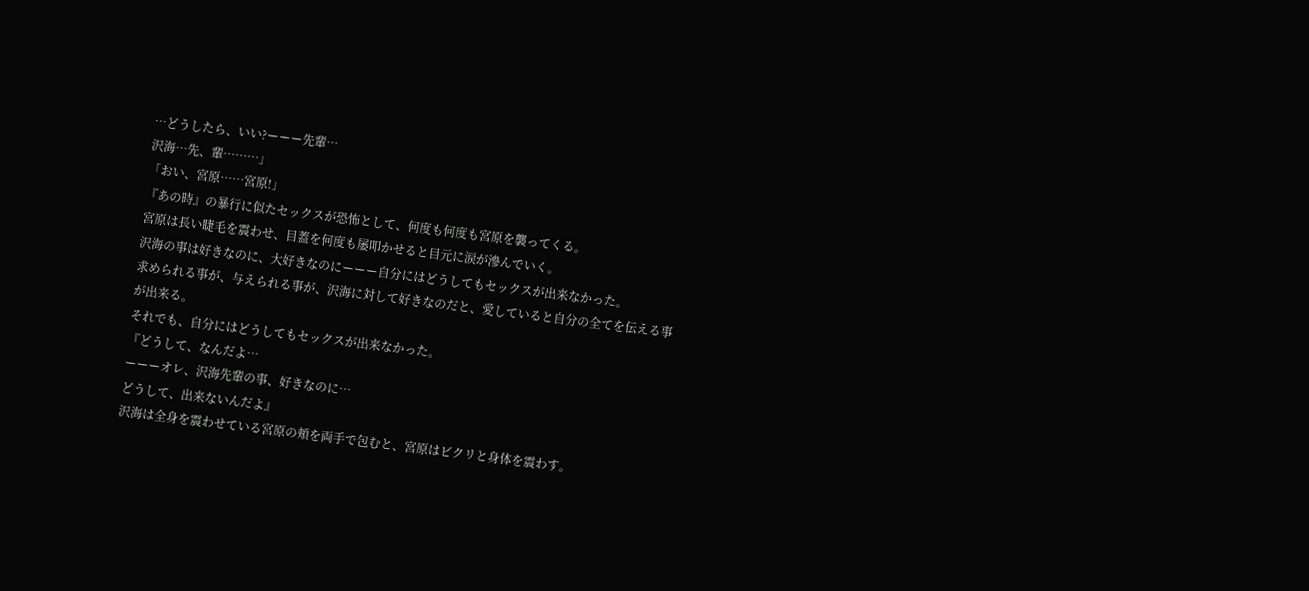…どうしたら、いい?ーーー先輩…
沢海…先、輩………」
「おい、宮原……宮原!」
『あの時』の暴行に似たセックスが恐怖として、何度も何度も宮原を襲ってくる。
宮原は長い睫毛を震わせ、目蓋を何度も屡叩かせると目元に涙が滲んでいく。
沢海の事は好きなのに、大好きなのにーーー自分にはどうしてもセックスが出来なかった。
求められる事が、与えられる事が、沢海に対して好きなのだと、愛していると自分の全てを伝える事が出来る。
それでも、自分にはどうしてもセックスが出来なかった。
『どうして、なんだよ…
ーーーオレ、沢海先輩の事、好きなのに…
どうして、出来ないんだよ』
沢海は全身を震わせている宮原の頬を両手で包むと、宮原はビクリと身体を震わす。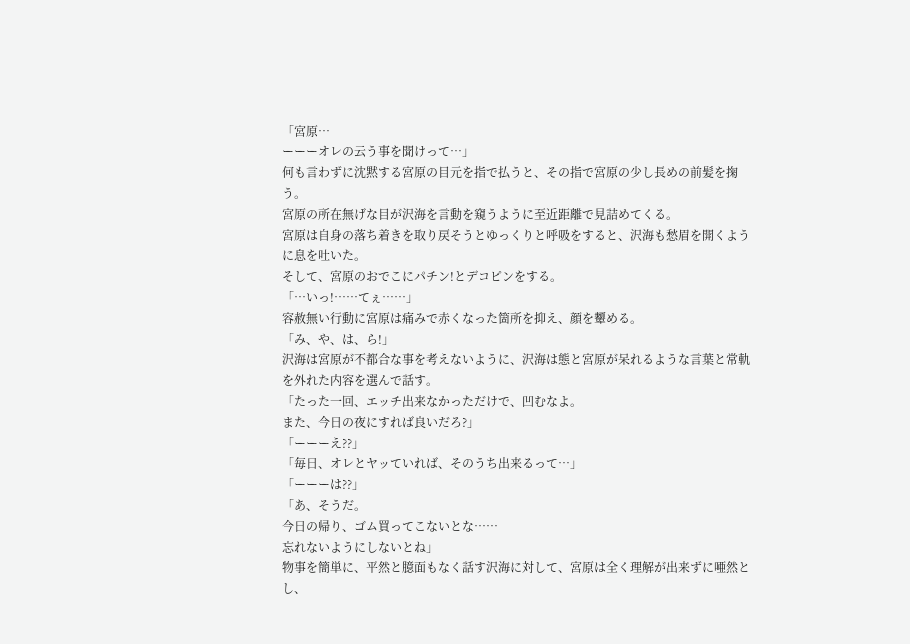「宮原…
ーーーオレの云う事を聞けって…」
何も言わずに沈黙する宮原の目元を指で払うと、その指で宮原の少し長めの前髪を掬う。
宮原の所在無げな目が沢海を言動を窺うように至近距離で見詰めてくる。
宮原は自身の落ち着きを取り戻そうとゆっくりと呼吸をすると、沢海も愁眉を開くように息を吐いた。
そして、宮原のおでこにパチン!とデコピンをする。
「…いっ!……てぇ……」
容赦無い行動に宮原は痛みで赤くなった箇所を抑え、顔を顰める。
「み、や、は、ら!」
沢海は宮原が不都合な事を考えないように、沢海は態と宮原が呆れるような言葉と常軌を外れた内容を選んで話す。
「たった一回、エッチ出来なかっただけで、凹むなよ。
また、今日の夜にすれば良いだろ?」
「ーーーえ??」
「毎日、オレとヤッていれば、そのうち出来るって…」
「ーーーは??」
「あ、そうだ。
今日の帰り、ゴム買ってこないとな……
忘れないようにしないとね」
物事を簡単に、平然と臆面もなく話す沢海に対して、宮原は全く理解が出来ずに唖然とし、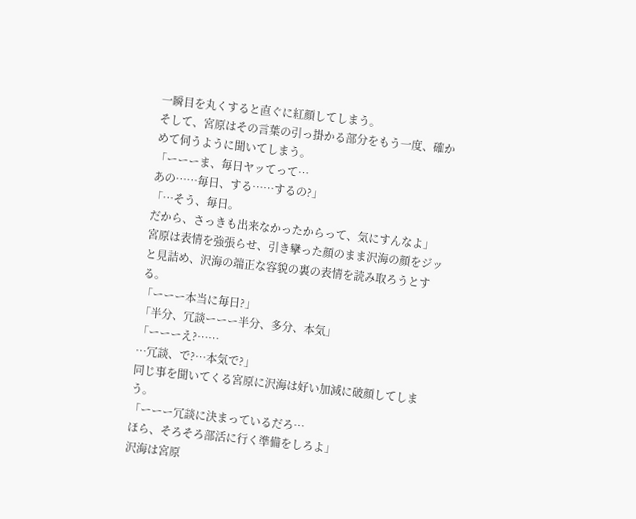一瞬目を丸くすると直ぐに紅顔してしまう。
そして、宮原はその言葉の引っ掛かる部分をもう一度、確かめて伺うように聞いてしまう。
「ーーーま、毎日ヤッてって…
あの……毎日、する……するの?」
「…そう、毎日。
だから、さっきも出来なかったからって、気にすんなよ」
宮原は表情を強張らせ、引き攣った顔のまま沢海の顔をジッと見詰め、沢海の端正な容貌の裏の表情を読み取ろうとする。
「ーーー本当に毎日?」
「半分、冗談ーーー半分、多分、本気」
「ーーーえ?……
…冗談、で?…本気で?」
同じ事を聞いてくる宮原に沢海は好い加減に破顔してしまう。
「ーーー冗談に決まっているだろ…
ほら、そろそろ部活に行く準備をしろよ」
沢海は宮原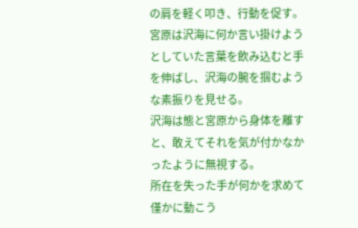の肩を軽く叩き、行動を促す。
宮原は沢海に何か言い掛けようとしていた言葉を飲み込むと手を伸ばし、沢海の腕を掴むような素振りを見せる。
沢海は態と宮原から身体を離すと、敢えてそれを気が付かなかったように無視する。
所在を失った手が何かを求めて僅かに動こう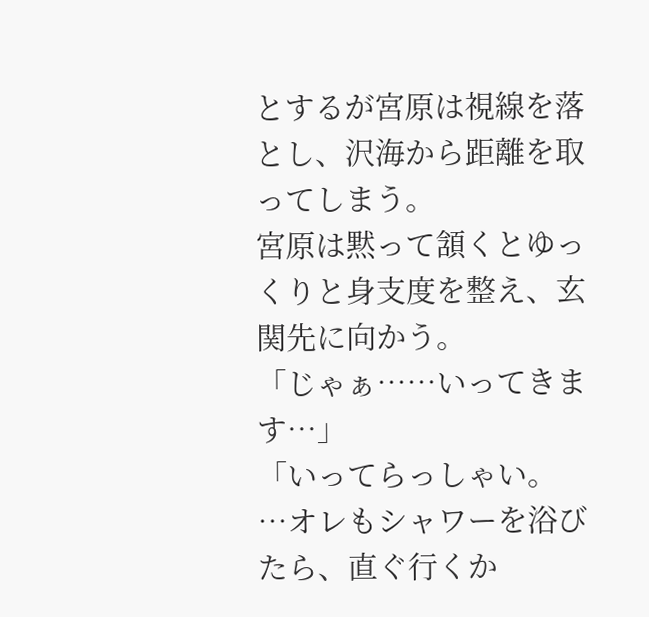とするが宮原は視線を落とし、沢海から距離を取ってしまう。
宮原は黙って頷くとゆっくりと身支度を整え、玄関先に向かう。
「じゃぁ……いってきます…」
「いってらっしゃい。
…オレもシャワーを浴びたら、直ぐ行くか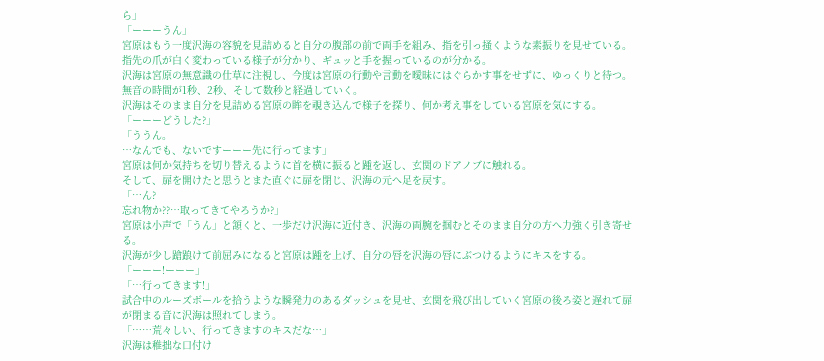ら」
「ーーーうん」
宮原はもう一度沢海の容貌を見詰めると自分の腹部の前で両手を組み、指を引っ掻くような素振りを見せている。
指先の爪が白く変わっている様子が分かり、ギュッと手を握っているのが分かる。
沢海は宮原の無意識の仕草に注視し、今度は宮原の行動や言動を曖昧にはぐらかす事をせずに、ゆっくりと待つ。
無音の時間が1秒、2秒、そして数秒と経過していく。
沢海はそのまま自分を見詰める宮原の眸を覗き込んで様子を探り、何か考え事をしている宮原を気にする。
「ーーーどうした?」
「ううん。
…なんでも、ないですーーー先に行ってます」
宮原は何か気持ちを切り替えるように首を横に振ると踵を返し、玄関のドアノブに触れる。
そして、扉を開けたと思うとまた直ぐに扉を閉じ、沢海の元へ足を戻す。
「…ん?
忘れ物か??…取ってきてやろうか?」
宮原は小声で「うん」と頷くと、一歩だけ沢海に近付き、沢海の両腕を掴むとそのまま自分の方へ力強く引き寄せる。
沢海が少し蹌踉けて前屈みになると宮原は踵を上げ、自分の唇を沢海の唇にぶつけるようにキスをする。
「ーーー!ーーー」
「…行ってきます!」
試合中のルーズボールを拾うような瞬発力のあるダッシュを見せ、玄関を飛び出していく宮原の後ろ姿と遅れて扉が閉まる音に沢海は照れてしまう。
「……荒々しい、行ってきますのキスだな…」
沢海は稚拙な口付け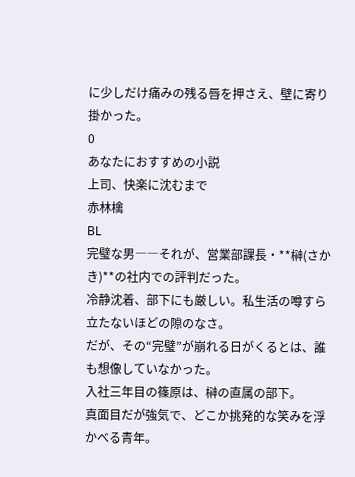に少しだけ痛みの残る唇を押さえ、壁に寄り掛かった。
0
あなたにおすすめの小説
上司、快楽に沈むまで
赤林檎
BL
完璧な男――それが、営業部課長・**榊(さかき)**の社内での評判だった。
冷静沈着、部下にも厳しい。私生活の噂すら立たないほどの隙のなさ。
だが、その“完璧”が崩れる日がくるとは、誰も想像していなかった。
入社三年目の篠原は、榊の直属の部下。
真面目だが強気で、どこか挑発的な笑みを浮かべる青年。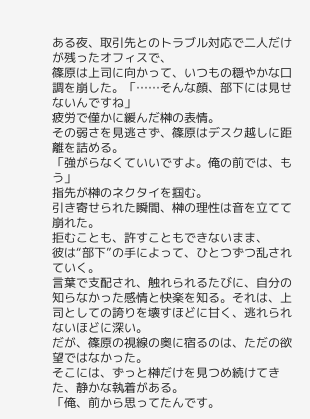ある夜、取引先とのトラブル対応で二人だけが残ったオフィスで、
篠原は上司に向かって、いつもの穏やかな口調を崩した。「……そんな顔、部下には見せないんですね」
疲労で僅かに緩んだ榊の表情。
その弱さを見逃さず、篠原はデスク越しに距離を詰める。
「強がらなくていいですよ。俺の前では、もう」
指先が榊のネクタイを掴む。
引き寄せられた瞬間、榊の理性は音を立てて崩れた。
拒むことも、許すこともできないまま、
彼は“部下”の手によって、ひとつずつ乱されていく。
言葉で支配され、触れられるたびに、自分の知らなかった感情と快楽を知る。それは、上司としての誇りを壊すほどに甘く、逃れられないほどに深い。
だが、篠原の視線の奥に宿るのは、ただの欲望ではなかった。
そこには、ずっと榊だけを見つめ続けてきた、静かな執着がある。
「俺、前から思ってたんです。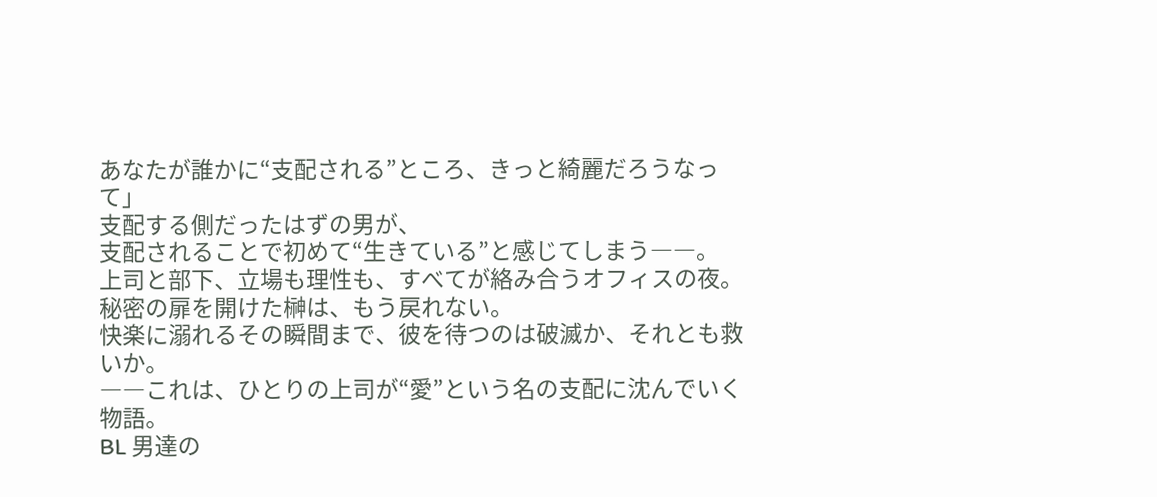あなたが誰かに“支配される”ところ、きっと綺麗だろうなって」
支配する側だったはずの男が、
支配されることで初めて“生きている”と感じてしまう――。
上司と部下、立場も理性も、すべてが絡み合うオフィスの夜。
秘密の扉を開けた榊は、もう戻れない。
快楽に溺れるその瞬間まで、彼を待つのは破滅か、それとも救いか。
――これは、ひとりの上司が“愛”という名の支配に沈んでいく物語。
BL 男達の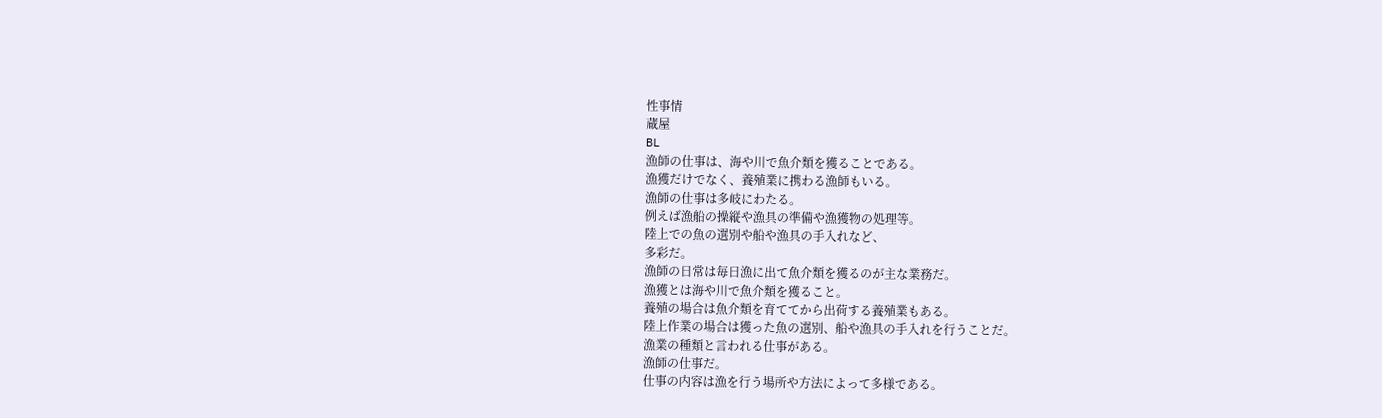性事情
蔵屋
BL
漁師の仕事は、海や川で魚介類を獲ることである。
漁獲だけでなく、養殖業に携わる漁師もいる。
漁師の仕事は多岐にわたる。
例えば漁船の操縦や漁具の準備や漁獲物の処理等。
陸上での魚の選別や船や漁具の手入れなど、
多彩だ。
漁師の日常は毎日漁に出て魚介類を獲るのが主な業務だ。
漁獲とは海や川で魚介類を獲ること。
養殖の場合は魚介類を育ててから出荷する養殖業もある。
陸上作業の場合は獲った魚の選別、船や漁具の手入れを行うことだ。
漁業の種類と言われる仕事がある。
漁師の仕事だ。
仕事の内容は漁を行う場所や方法によって多様である。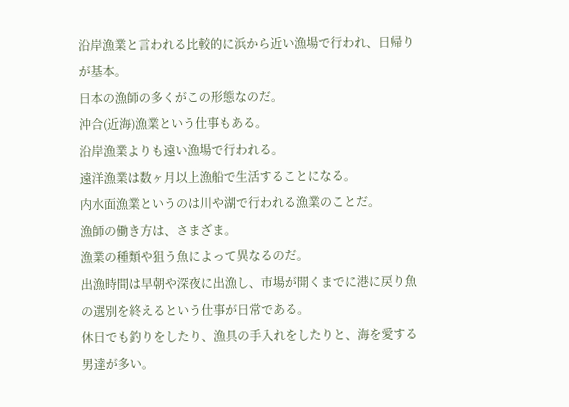沿岸漁業と言われる比較的に浜から近い漁場で行われ、日帰りが基本。
日本の漁師の多くがこの形態なのだ。
沖合(近海)漁業という仕事もある。
沿岸漁業よりも遠い漁場で行われる。
遠洋漁業は数ヶ月以上漁船で生活することになる。
内水面漁業というのは川や湖で行われる漁業のことだ。
漁師の働き方は、さまざま。
漁業の種類や狙う魚によって異なるのだ。
出漁時間は早朝や深夜に出漁し、市場が開くまでに港に戻り魚の選別を終えるという仕事が日常である。
休日でも釣りをしたり、漁具の手入れをしたりと、海を愛する男達が多い。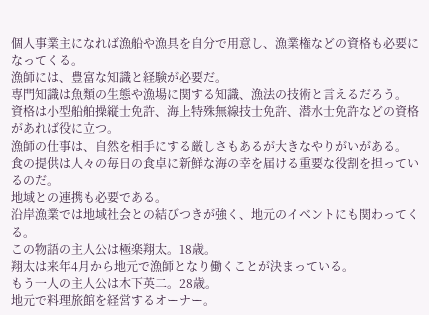個人事業主になれば漁船や漁具を自分で用意し、漁業権などの資格も必要になってくる。
漁師には、豊富な知識と経験が必要だ。
専門知識は魚類の生態や漁場に関する知識、漁法の技術と言えるだろう。
資格は小型船舶操縦士免許、海上特殊無線技士免許、潜水士免許などの資格があれば役に立つ。
漁師の仕事は、自然を相手にする厳しさもあるが大きなやりがいがある。
食の提供は人々の毎日の食卓に新鮮な海の幸を届ける重要な役割を担っているのだ。
地域との連携も必要である。
沿岸漁業では地域社会との結びつきが強く、地元のイベントにも関わってくる。
この物語の主人公は極楽翔太。18歳。
翔太は来年4月から地元で漁師となり働くことが決まっている。
もう一人の主人公は木下英二。28歳。
地元で料理旅館を経営するオーナー。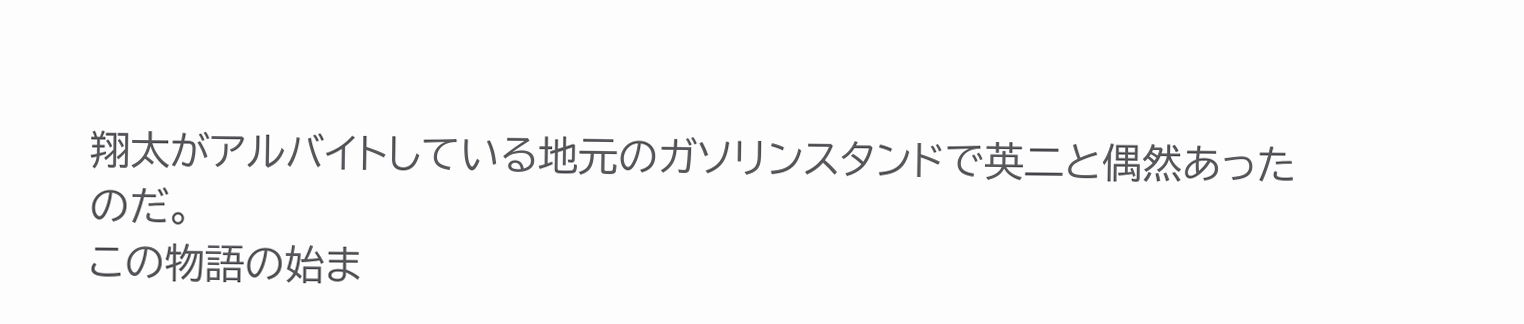翔太がアルバイトしている地元のガソリンスタンドで英二と偶然あったのだ。
この物語の始ま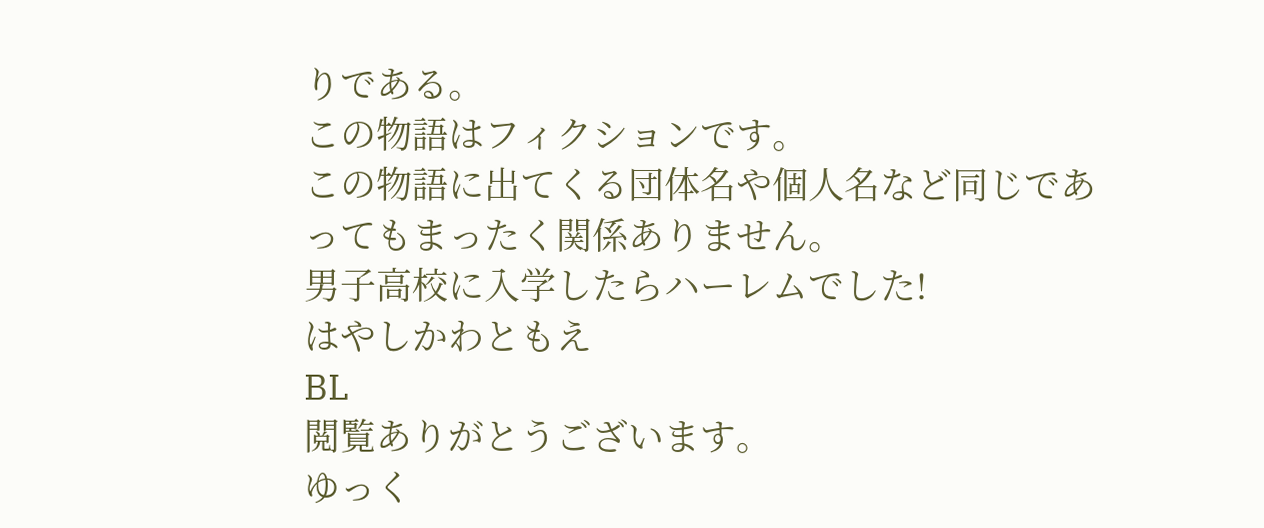りである。
この物語はフィクションです。
この物語に出てくる団体名や個人名など同じであってもまったく関係ありません。
男子高校に入学したらハーレムでした!
はやしかわともえ
BL
閲覧ありがとうございます。
ゆっく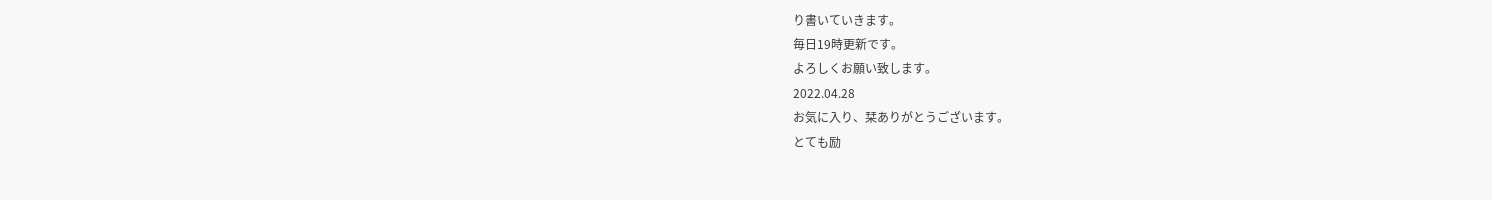り書いていきます。
毎日19時更新です。
よろしくお願い致します。
2022.04.28
お気に入り、栞ありがとうございます。
とても励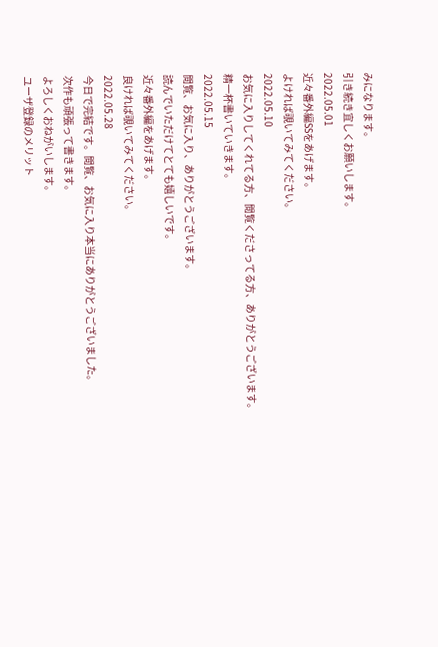みになります。
引き続き宜しくお願いします。
2022.05.01
近々番外編SSをあげます。
よければ覗いてみてください。
2022.05.10
お気に入りしてくれてる方、閲覧くださってる方、ありがとうございます。
精一杯書いていきます。
2022.05.15
閲覧、お気に入り、ありがとうございます。
読んでいただけてとても嬉しいです。
近々番外編をあげます。
良ければ覗いてみてください。
2022.05.28
今日で完結です。閲覧、お気に入り本当にありがとうございました。
次作も頑張って書きます。
よろしくおねがいします。
ユーザ登録のメリット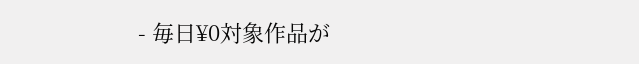- 毎日¥0対象作品が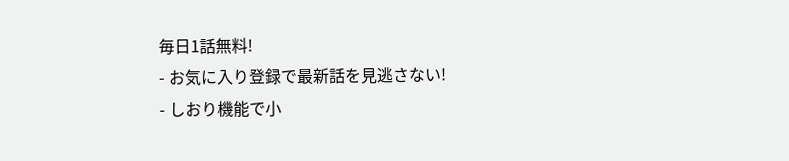毎日1話無料!
- お気に入り登録で最新話を見逃さない!
- しおり機能で小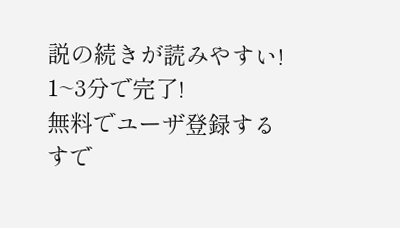説の続きが読みやすい!
1~3分で完了!
無料でユーザ登録する
すで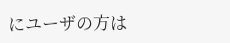にユーザの方は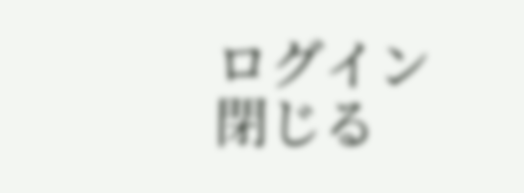ログイン
閉じる